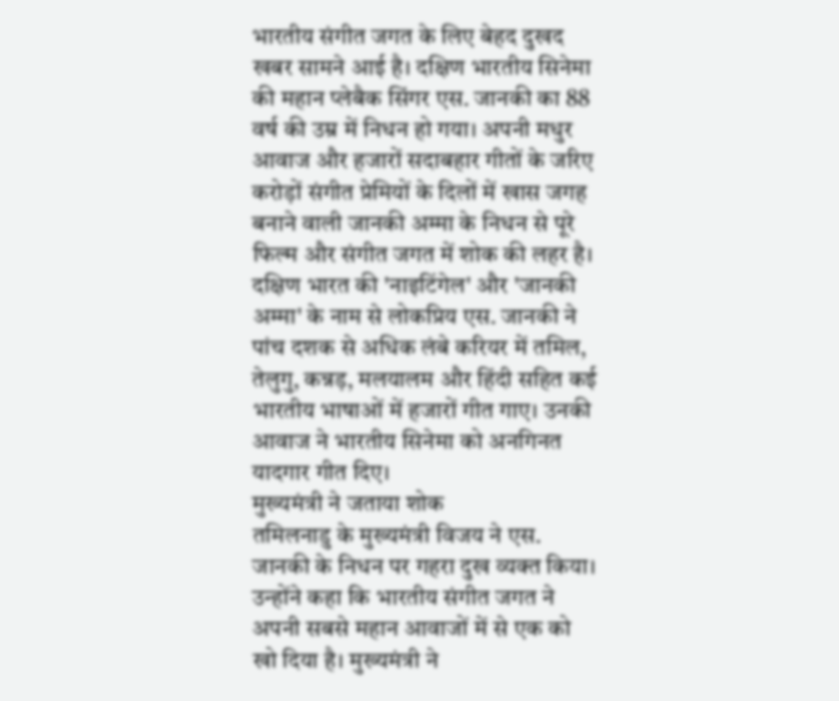भारतीय संगीत जगत के लिए बेहद दुखद खबर सामने आई है। दक्षिण भारतीय सिनेमा की महान प्लेबैक सिंगर एस. जानकी का 88 वर्ष की उम्र में निधन हो गया। अपनी मधुर आवाज और हजारों सदाबहार गीतों के जरिए करोड़ों संगीत प्रेमियों के दिलों में खास जगह बनाने वाली जानकी अम्मा के निधन से पूरे फिल्म और संगीत जगत में शोक की लहर है। दक्षिण भारत की 'नाइटिंगेल' और 'जानकी अम्मा' के नाम से लोकप्रिय एस. जानकी ने पांच दशक से अधिक लंबे करियर में तमिल, तेलुगु, कन्नड़, मलयालम और हिंदी सहित कई भारतीय भाषाओं में हजारों गीत गाए। उनकी आवाज ने भारतीय सिनेमा को अनगिनत यादगार गीत दिए।
मुख्यमंत्री ने जताया शोक
तमिलनाडु के मुख्यमंत्री विजय ने एस. जानकी के निधन पर गहरा दुख व्यक्त किया। उन्होंने कहा कि भारतीय संगीत जगत ने अपनी सबसे महान आवाजों में से एक को खो दिया है। मुख्यमंत्री ने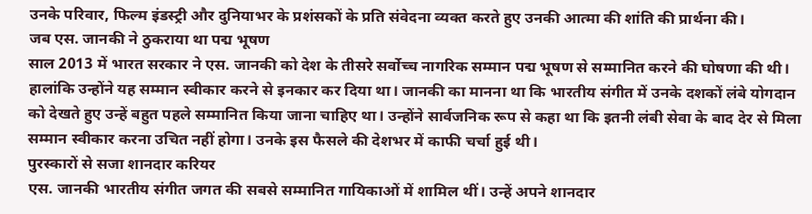उनके परिवार, फिल्म इंडस्ट्री और दुनियाभर के प्रशंसकों के प्रति संवेदना व्यक्त करते हुए उनकी आत्मा की शांति की प्रार्थना की।
जब एस. जानकी ने ठुकराया था पद्म भूषण
साल 2013 में भारत सरकार ने एस. जानकी को देश के तीसरे सर्वोच्च नागरिक सम्मान पद्म भूषण से सम्मानित करने की घोषणा की थी। हालांकि उन्होंने यह सम्मान स्वीकार करने से इनकार कर दिया था। जानकी का मानना था कि भारतीय संगीत में उनके दशकों लंबे योगदान को देखते हुए उन्हें बहुत पहले सम्मानित किया जाना चाहिए था। उन्होंने सार्वजनिक रूप से कहा था कि इतनी लंबी सेवा के बाद देर से मिला सम्मान स्वीकार करना उचित नहीं होगा। उनके इस फैसले की देशभर में काफी चर्चा हुई थी।
पुरस्कारों से सजा शानदार करियर
एस. जानकी भारतीय संगीत जगत की सबसे सम्मानित गायिकाओं में शामिल थीं। उन्हें अपने शानदार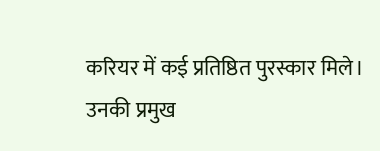करियर में कई प्रतिष्ठित पुरस्कार मिले।
उनकी प्रमुख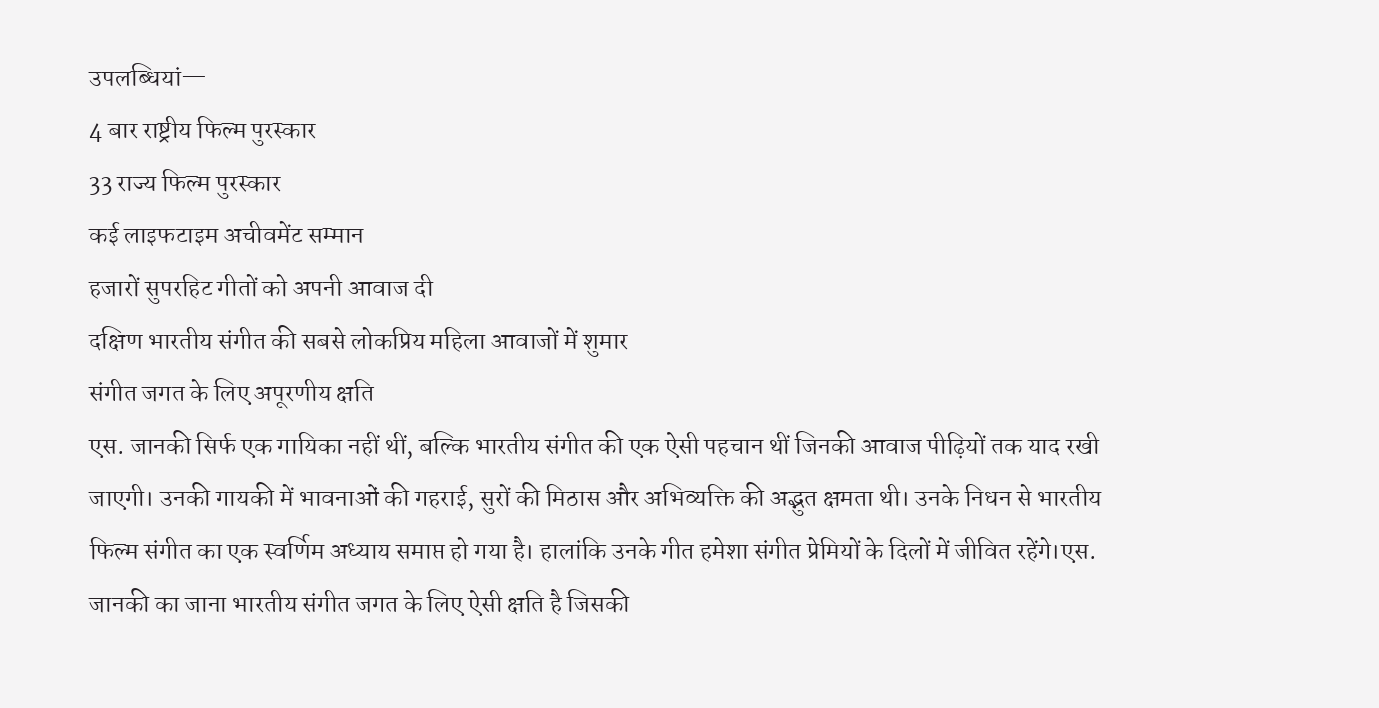उपलब्धियां—
4 बार राष्ट्रीय फिल्म पुरस्कार
33 राज्य फिल्म पुरस्कार
कई लाइफटाइम अचीवमेंट सम्मान
हजारों सुपरहिट गीतों को अपनी आवाज दी
दक्षिण भारतीय संगीत की सबसे लोकप्रिय महिला आवाजों में शुमार
संगीत जगत के लिए अपूरणीय क्षति
एस. जानकी सिर्फ एक गायिका नहीं थीं, बल्कि भारतीय संगीत की एक ऐसी पहचान थीं जिनकी आवाज पीढ़ियों तक याद रखी जाएगी। उनकी गायकी में भावनाओं की गहराई, सुरों की मिठास और अभिव्यक्ति की अद्भुत क्षमता थी। उनके निधन से भारतीय फिल्म संगीत का एक स्वर्णिम अध्याय समाप्त हो गया है। हालांकि उनके गीत हमेशा संगीत प्रेमियों के दिलों में जीवित रहेंगे।एस. जानकी का जाना भारतीय संगीत जगत के लिए ऐसी क्षति है जिसकी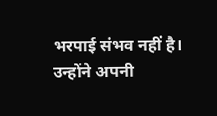भरपाई संभव नहीं है। उन्होंने अपनी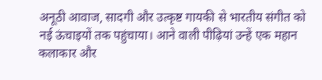अनूठी आवाज, सादगी और उत्कृष्ट गायकी से भारतीय संगीत को नई ऊंचाइयों तक पहुंचाया। आने वाली पीढ़ियां उन्हें एक महान कलाकार और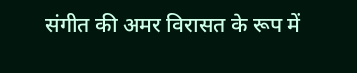संगीत की अमर विरासत के रूप में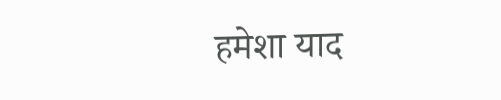हमेशा याद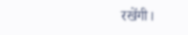रखेंगी।